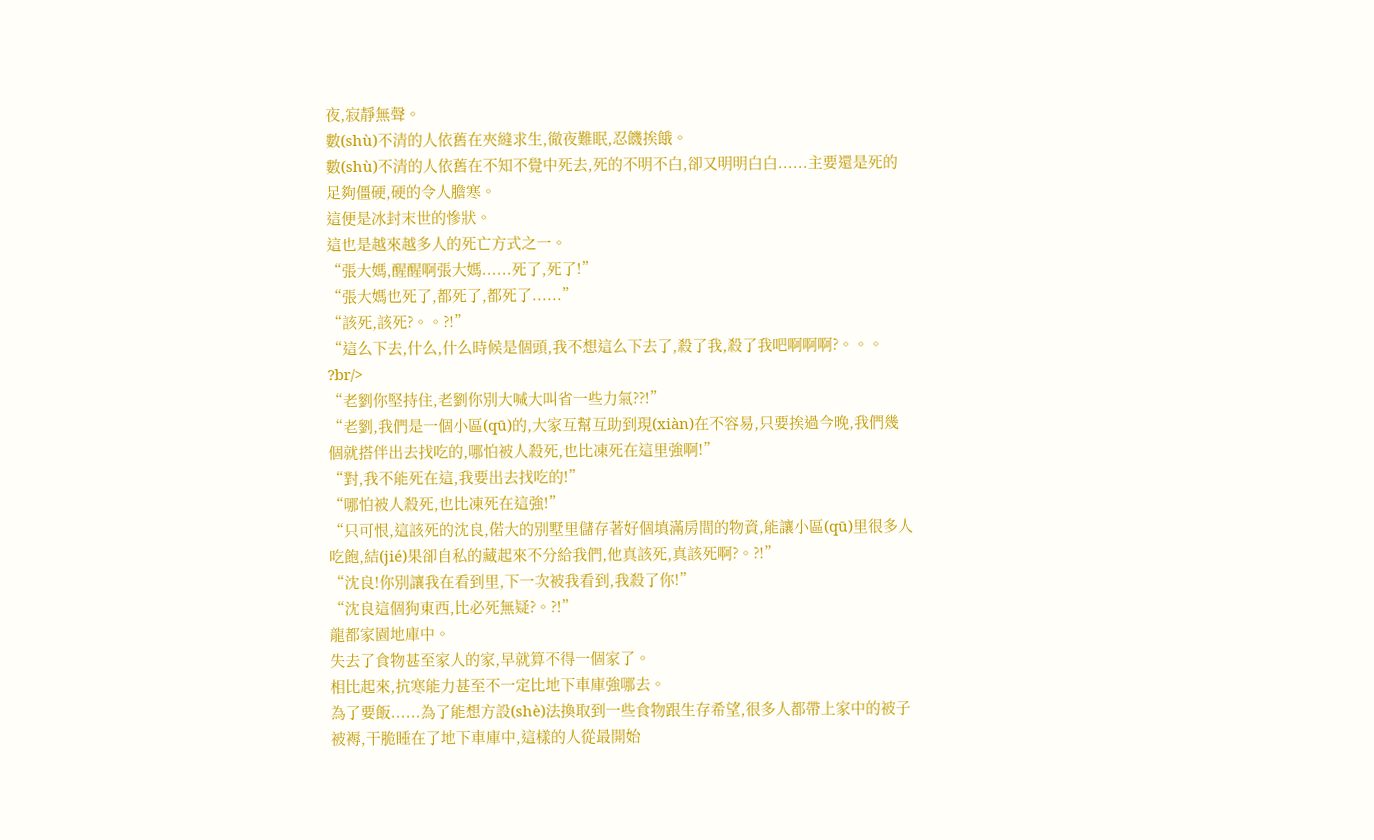夜,寂靜無聲。
數(shù)不清的人依舊在夾縫求生,徹夜難眠,忍饑挨餓。
數(shù)不清的人依舊在不知不覺中死去,死的不明不白,卻又明明白白......主要還是死的足夠僵硬,硬的令人膽寒。
這便是冰封末世的慘狀。
這也是越來越多人的死亡方式之一。
“張大媽,醒醒啊張大媽......死了,死了!”
“張大媽也死了,都死了,都死了......”
“該死,該死?。。?!”
“這么下去,什么,什么時候是個頭,我不想這么下去了,殺了我,殺了我吧啊啊啊?。。。 ?br/>
“老劉你堅持住,老劉你別大喊大叫省一些力氣??!”
“老劉,我們是一個小區(qū)的,大家互幫互助到現(xiàn)在不容易,只要挨過今晚,我們幾個就搭伴出去找吃的,哪怕被人殺死,也比凍死在這里強啊!”
“對,我不能死在這,我要出去找吃的!”
“哪怕被人殺死,也比凍死在這強!”
“只可恨,這該死的沈良,偌大的別墅里儲存著好個填滿房間的物資,能讓小區(qū)里很多人吃飽,結(jié)果卻自私的藏起來不分給我們,他真該死,真該死啊?。?!”
“沈良!你別讓我在看到里,下一次被我看到,我殺了你!”
“沈良這個狗東西,比必死無疑?。?!”
龍都家園地庫中。
失去了食物甚至家人的家,早就算不得一個家了。
相比起來,抗寒能力甚至不一定比地下車庫強哪去。
為了要飯......為了能想方設(shè)法換取到一些食物跟生存希望,很多人都帶上家中的被子被褥,干脆睡在了地下車庫中,這樣的人從最開始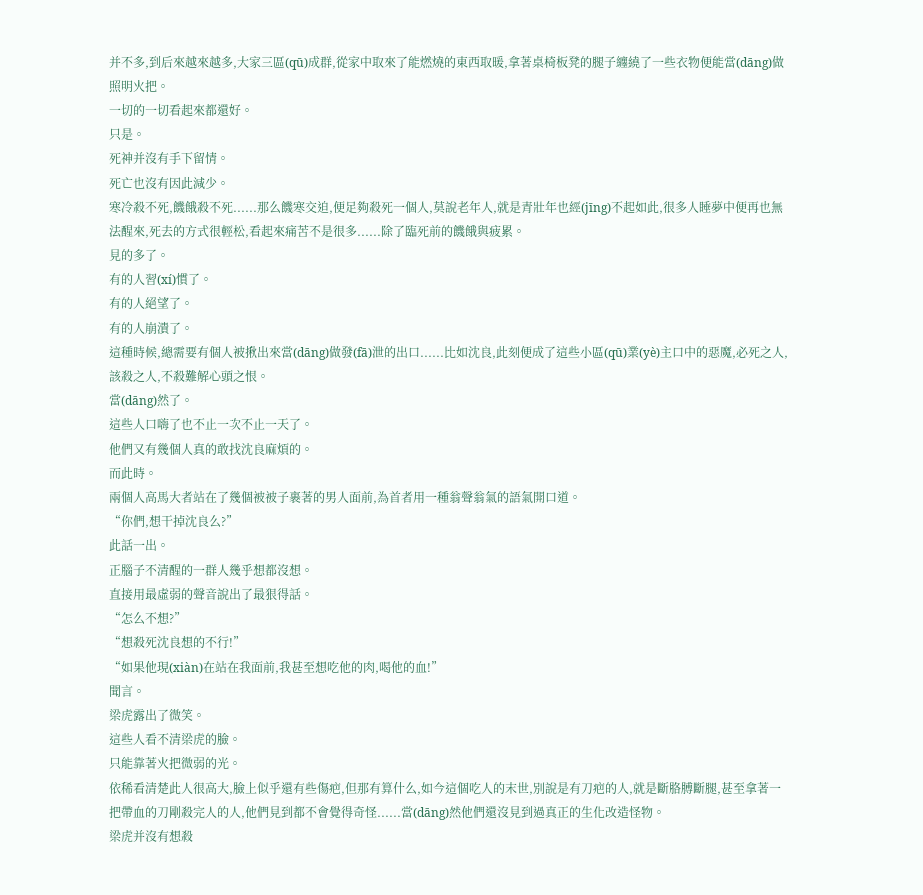并不多,到后來越來越多,大家三區(qū)成群,從家中取來了能燃燒的東西取暖,拿著桌椅板凳的腿子纏繞了一些衣物便能當(dāng)做照明火把。
一切的一切看起來都還好。
只是。
死神并沒有手下留情。
死亡也沒有因此減少。
寒冷殺不死,饑餓殺不死......那么饑寒交迫,便足夠殺死一個人,莫說老年人,就是青壯年也經(jīng)不起如此,很多人睡夢中便再也無法醒來,死去的方式很輕松,看起來痛苦不是很多......除了臨死前的饑餓與疲累。
見的多了。
有的人習(xí)慣了。
有的人絕望了。
有的人崩潰了。
這種時候,總需要有個人被揪出來當(dāng)做發(fā)泄的出口......比如沈良,此刻便成了這些小區(qū)業(yè)主口中的惡魔,必死之人,該殺之人,不殺難解心頭之恨。
當(dāng)然了。
這些人口嗨了也不止一次不止一天了。
他們又有幾個人真的敢找沈良麻煩的。
而此時。
兩個人高馬大者站在了幾個被被子裹著的男人面前,為首者用一種翁聲翁氣的語氣開口道。
“你們,想干掉沈良么?”
此話一出。
正腦子不清醒的一群人幾乎想都沒想。
直接用最虛弱的聲音說出了最狠得話。
“怎么不想?”
“想殺死沈良想的不行!”
“如果他現(xiàn)在站在我面前,我甚至想吃他的肉,喝他的血!”
聞言。
梁虎露出了微笑。
這些人看不清梁虎的臉。
只能靠著火把微弱的光。
依稀看清楚此人很高大,臉上似乎還有些傷疤,但那有算什么,如今這個吃人的末世,別說是有刀疤的人,就是斷胳膊斷腿,甚至拿著一把帶血的刀剛殺完人的人,他們見到都不會覺得奇怪......當(dāng)然他們還沒見到過真正的生化改造怪物。
梁虎并沒有想殺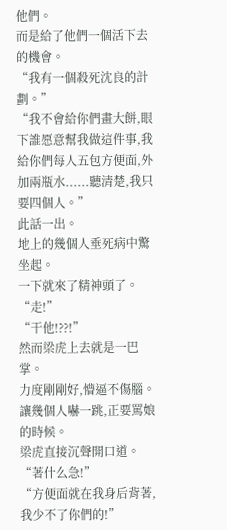他們。
而是給了他們一個活下去的機會。
“我有一個殺死沈良的計劃。”
“我不會給你們畫大餅,眼下誰愿意幫我做這件事,我給你們每人五包方便面,外加兩瓶水......聽清楚,我只要四個人。”
此話一出。
地上的幾個人垂死病中驚坐起。
一下就來了精神頭了。
“走!”
“干他!??!”
然而梁虎上去就是一巴掌。
力度剛剛好,懵逼不傷腦。
讓幾個人嚇一跳,正要罵娘的時候。
梁虎直接沉聲開口道。
“著什么急!”
“方便面就在我身后背著,我少不了你們的!”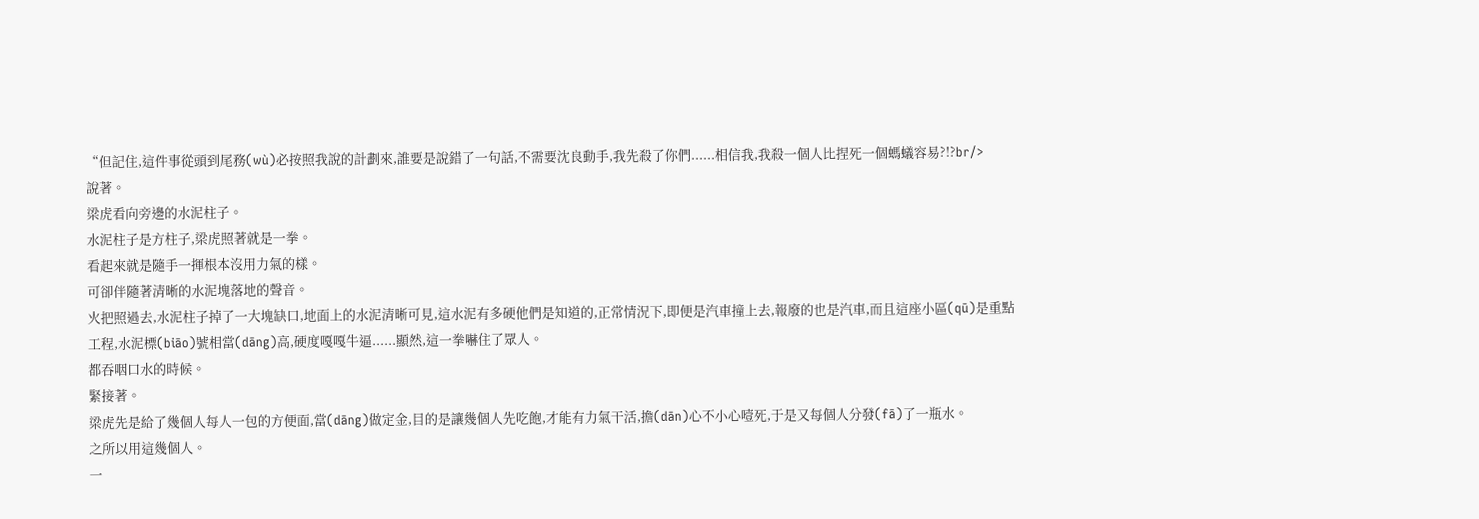“但記住,這件事從頭到尾務(wù)必按照我說的計劃來,誰要是說錯了一句話,不需要沈良動手,我先殺了你們......相信我,我殺一個人比捏死一個螞蟻容易?!?br/>
說著。
梁虎看向旁邊的水泥柱子。
水泥柱子是方柱子,梁虎照著就是一拳。
看起來就是隨手一揮根本沒用力氣的樣。
可卻伴隨著清晰的水泥塊落地的聲音。
火把照過去,水泥柱子掉了一大塊缺口,地面上的水泥清晰可見,這水泥有多硬他們是知道的,正常情況下,即便是汽車撞上去,報廢的也是汽車,而且這座小區(qū)是重點工程,水泥標(biāo)號相當(dāng)高,硬度嘎嘎牛逼......顯然,這一拳嚇住了眾人。
都吞咽口水的時候。
緊接著。
梁虎先是給了幾個人每人一包的方便面,當(dāng)做定金,目的是讓幾個人先吃飽,才能有力氣干活,擔(dān)心不小心噎死,于是又每個人分發(fā)了一瓶水。
之所以用這幾個人。
一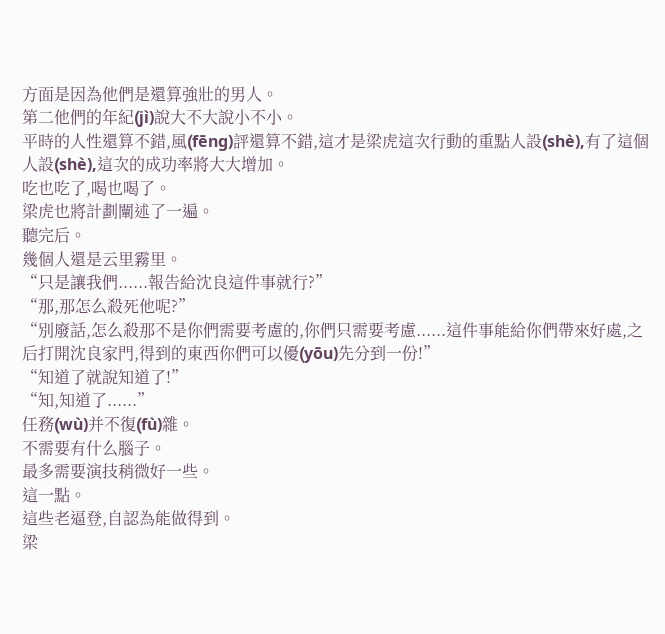方面是因為他們是還算強壯的男人。
第二他們的年紀(jì)說大不大說小不小。
平時的人性還算不錯,風(fēng)評還算不錯,這才是梁虎這次行動的重點人設(shè),有了這個人設(shè),這次的成功率將大大增加。
吃也吃了,喝也喝了。
梁虎也將計劃闡述了一遍。
聽完后。
幾個人還是云里霧里。
“只是讓我們......報告給沈良這件事就行?”
“那,那怎么殺死他呢?”
“別廢話,怎么殺那不是你們需要考慮的,你們只需要考慮......這件事能給你們帶來好處,之后打開沈良家門,得到的東西你們可以優(yōu)先分到一份!”
“知道了就說知道了!”
“知,知道了......”
任務(wù)并不復(fù)雜。
不需要有什么腦子。
最多需要演技稍微好一些。
這一點。
這些老逼登,自認為能做得到。
梁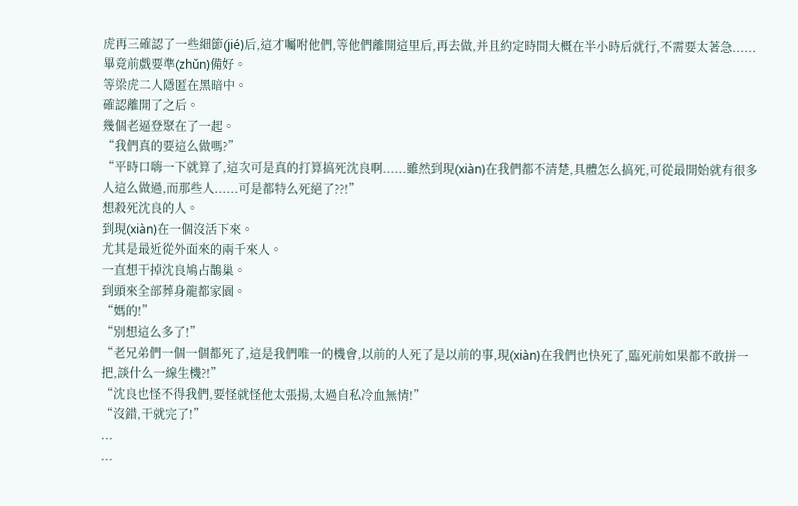虎再三確認了一些細節(jié)后,這才囑咐他們,等他們離開這里后,再去做,并且約定時間大概在半小時后就行,不需要太著急......畢竟前戲要準(zhǔn)備好。
等梁虎二人隱匿在黑暗中。
確認離開了之后。
幾個老逼登聚在了一起。
“我們真的要這么做嗎?”
“平時口嗨一下就算了,這次可是真的打算搞死沈良啊......雖然到現(xiàn)在我們都不清楚,具體怎么搞死,可從最開始就有很多人這么做過,而那些人......可是都特么死絕了??!”
想殺死沈良的人。
到現(xiàn)在一個沒活下來。
尤其是最近從外面來的兩千來人。
一直想干掉沈良鳩占鵲巢。
到頭來全部葬身龍都家園。
“媽的!”
“別想這么多了!”
“老兄弟們一個一個都死了,這是我們唯一的機會,以前的人死了是以前的事,現(xiàn)在我們也快死了,臨死前如果都不敢拼一把,談什么一線生機?!”
“沈良也怪不得我們,要怪就怪他太張揚,太過自私冷血無情!”
“沒錯,干就完了!”
...
...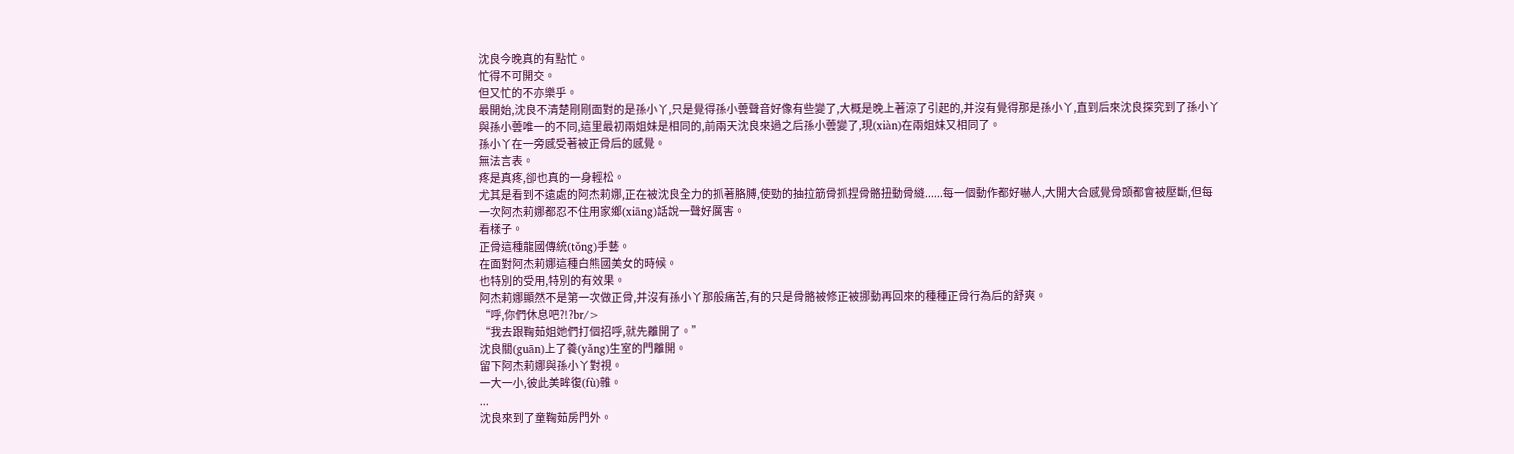沈良今晚真的有點忙。
忙得不可開交。
但又忙的不亦樂乎。
最開始,沈良不清楚剛剛面對的是孫小丫,只是覺得孫小蕓聲音好像有些變了,大概是晚上著涼了引起的,并沒有覺得那是孫小丫,直到后來沈良探究到了孫小丫與孫小蕓唯一的不同,這里最初兩姐妹是相同的,前兩天沈良來過之后孫小蕓變了,現(xiàn)在兩姐妹又相同了。
孫小丫在一旁感受著被正骨后的感覺。
無法言表。
疼是真疼,卻也真的一身輕松。
尤其是看到不遠處的阿杰莉娜,正在被沈良全力的抓著胳膊,使勁的抽拉筋骨抓捏骨骼扭動骨縫......每一個動作都好嚇人,大開大合感覺骨頭都會被壓斷,但每一次阿杰莉娜都忍不住用家鄉(xiāng)話說一聲好厲害。
看樣子。
正骨這種龍國傳統(tǒng)手藝。
在面對阿杰莉娜這種白熊國美女的時候。
也特別的受用,特別的有效果。
阿杰莉娜顯然不是第一次做正骨,并沒有孫小丫那般痛苦,有的只是骨骼被修正被挪動再回來的種種正骨行為后的舒爽。
“呼,你們休息吧?!?br/>
“我去跟鞠茹姐她們打個招呼,就先離開了。”
沈良關(guān)上了養(yǎng)生室的門離開。
留下阿杰莉娜與孫小丫對視。
一大一小,彼此美眸復(fù)雜。
...
沈良來到了童鞠茹房門外。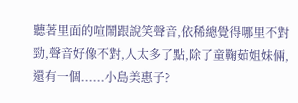聽著里面的喧鬧跟說笑聲音,依稀總覺得哪里不對勁,聲音好像不對,人太多了點,除了童鞠茹姐妹倆,還有一個......小島美惠子?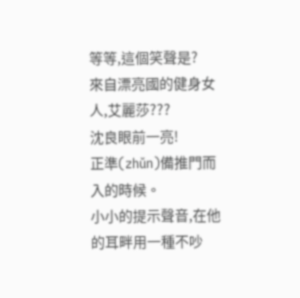等等,這個笑聲是?
來自漂亮國的健身女人,艾麗莎???
沈良眼前一亮!
正準(zhǔn)備推門而入的時候。
小小的提示聲音,在他的耳畔用一種不吵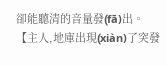卻能聽清的音量發(fā)出。
【主人,地庫出現(xiàn)了突發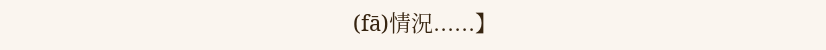(fā)情況......】